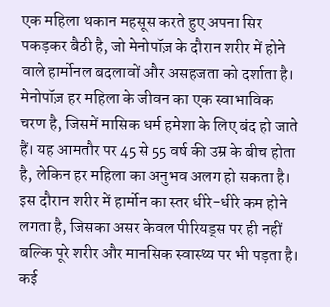एक महिला थकान महसूस करते हुए अपना सिर पकड़कर बैठी है, जो मेनोपॉज़ के दौरान शरीर में होने वाले हार्मोनल बदलावों और असहजता को दर्शाता है।
मेनोपॉज़ हर महिला के जीवन का एक स्वाभाविक चरण है, जिसमें मासिक धर्म हमेशा के लिए बंद हो जाते हैं। यह आमतौर पर 45 से 55 वर्ष की उम्र के बीच होता है, लेकिन हर महिला का अनुभव अलग हो सकता है।
इस दौरान शरीर में हार्मोन का स्तर धीरे-धीरे कम होने लगता है, जिसका असर केवल पीरियड्स पर ही नहीं बल्कि पूरे शरीर और मानसिक स्वास्थ्य पर भी पड़ता है। कई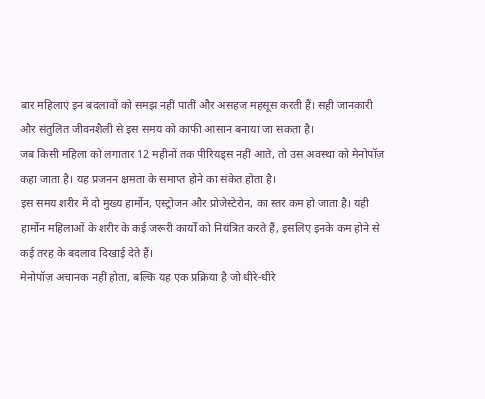बार महिलाएं इन बदलावों को समझ नहीं पातीं और असहज महसूस करती हैं। सही जानकारी और संतुलित जीवनशैली से इस समय को काफी आसान बनाया जा सकता है।
जब किसी महिला को लगातार 12 महीनों तक पीरियड्स नहीं आते, तो उस अवस्था को मेनोपॉज़ कहा जाता है। यह प्रजनन क्षमता के समाप्त होने का संकेत होता है।
इस समय शरीर में दो मुख्य हार्मोन, एस्ट्रोजन और प्रोजेस्टेरोन, का स्तर कम हो जाता है। यही हार्मोन महिलाओं के शरीर के कई जरूरी कार्यों को नियंत्रित करते हैं, इसलिए इनके कम होने से कई तरह के बदलाव दिखाई देते हैं।
मेनोपॉज़ अचानक नहीं होता, बल्कि यह एक प्रक्रिया है जो धीरे-धीरे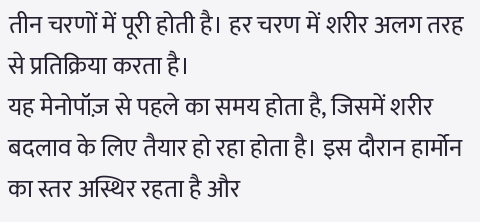तीन चरणों में पूरी होती है। हर चरण में शरीर अलग तरह से प्रतिक्रिया करता है।
यह मेनोपॉज़ से पहले का समय होता है, जिसमें शरीर बदलाव के लिए तैयार हो रहा होता है। इस दौरान हार्मोन का स्तर अस्थिर रहता है और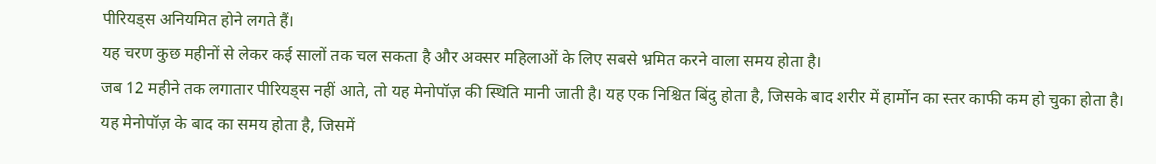पीरियड्स अनियमित होने लगते हैं।
यह चरण कुछ महीनों से लेकर कई सालों तक चल सकता है और अक्सर महिलाओं के लिए सबसे भ्रमित करने वाला समय होता है।
जब 12 महीने तक लगातार पीरियड्स नहीं आते, तो यह मेनोपॉज़ की स्थिति मानी जाती है। यह एक निश्चित बिंदु होता है, जिसके बाद शरीर में हार्मोन का स्तर काफी कम हो चुका होता है।
यह मेनोपॉज़ के बाद का समय होता है, जिसमें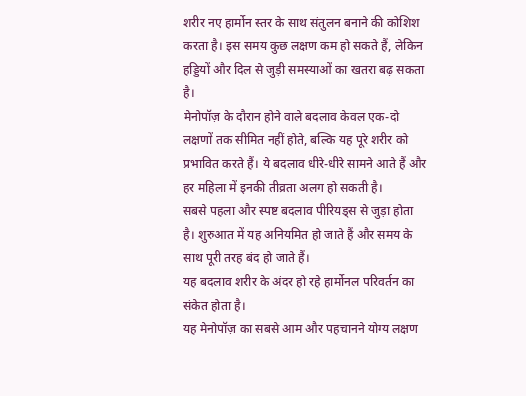शरीर नए हार्मोन स्तर के साथ संतुलन बनाने की कोशिश करता है। इस समय कुछ लक्षण कम हो सकते हैं, लेकिन हड्डियों और दिल से जुड़ी समस्याओं का खतरा बढ़ सकता है।
मेनोपॉज़ के दौरान होने वाले बदलाव केवल एक-दो लक्षणों तक सीमित नहीं होते, बल्कि यह पूरे शरीर को प्रभावित करते हैं। ये बदलाव धीरे-धीरे सामने आते हैं और हर महिला में इनकी तीव्रता अलग हो सकती है।
सबसे पहला और स्पष्ट बदलाव पीरियड्स से जुड़ा होता है। शुरुआत में यह अनियमित हो जाते हैं और समय के साथ पूरी तरह बंद हो जाते हैं।
यह बदलाव शरीर के अंदर हो रहे हार्मोनल परिवर्तन का संकेत होता है।
यह मेनोपॉज़ का सबसे आम और पहचानने योग्य लक्षण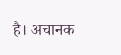है। अचानक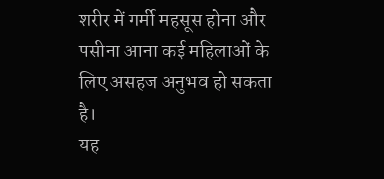शरीर में गर्मी महसूस होना और पसीना आना कई महिलाओं के लिए असहज अनुभव हो सकता है।
यह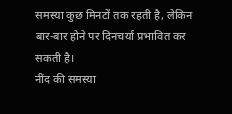समस्या कुछ मिनटों तक रहती है, लेकिन बार-बार होने पर दिनचर्या प्रभावित कर सकती है।
नींद की समस्या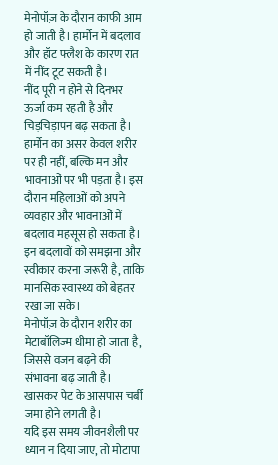मेनोपॉज़ के दौरान काफी आम हो जाती है। हार्मोन में बदलाव और हॉट फ्लैश के कारण रात में नींद टूट सकती है।
नींद पूरी न होने से दिनभर ऊर्जा कम रहती है और चिड़चिड़ापन बढ़ सकता है।
हार्मोन का असर केवल शरीर पर ही नहीं, बल्कि मन और भावनाओं पर भी पड़ता है। इस दौरान महिलाओं को अपने व्यवहार और भावनाओं में बदलाव महसूस हो सकता है।
इन बदलावों को समझना और स्वीकार करना जरूरी है, ताकि मानसिक स्वास्थ्य को बेहतर रखा जा सके।
मेनोपॉज़ के दौरान शरीर का मेटाबॉलिज्म धीमा हो जाता है, जिससे वजन बढ़ने की संभावना बढ़ जाती है। खासकर पेट के आसपास चर्बी जमा होने लगती है।
यदि इस समय जीवनशैली पर ध्यान न दिया जाए, तो मोटापा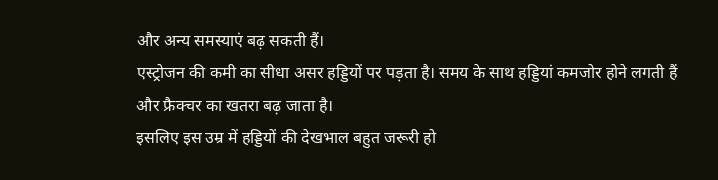और अन्य समस्याएं बढ़ सकती हैं।
एस्ट्रोजन की कमी का सीधा असर हड्डियों पर पड़ता है। समय के साथ हड्डियां कमजोर होने लगती हैं और फ्रैक्चर का खतरा बढ़ जाता है।
इसलिए इस उम्र में हड्डियों की देखभाल बहुत जरूरी हो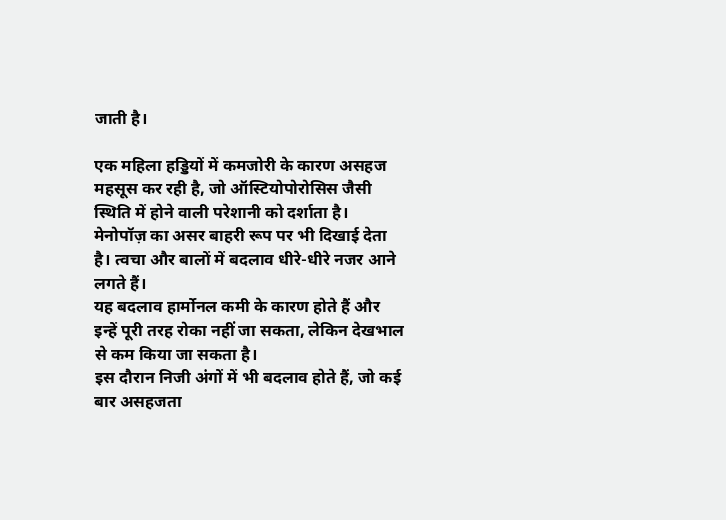जाती है।

एक महिला हड्डियों में कमजोरी के कारण असहज महसूस कर रही है, जो ऑस्टियोपोरोसिस जैसी स्थिति में होने वाली परेशानी को दर्शाता है।
मेनोपॉज़ का असर बाहरी रूप पर भी दिखाई देता है। त्वचा और बालों में बदलाव धीरे-धीरे नजर आने लगते हैं।
यह बदलाव हार्मोनल कमी के कारण होते हैं और इन्हें पूरी तरह रोका नहीं जा सकता, लेकिन देखभाल से कम किया जा सकता है।
इस दौरान निजी अंगों में भी बदलाव होते हैं, जो कई बार असहजता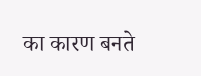का कारण बनते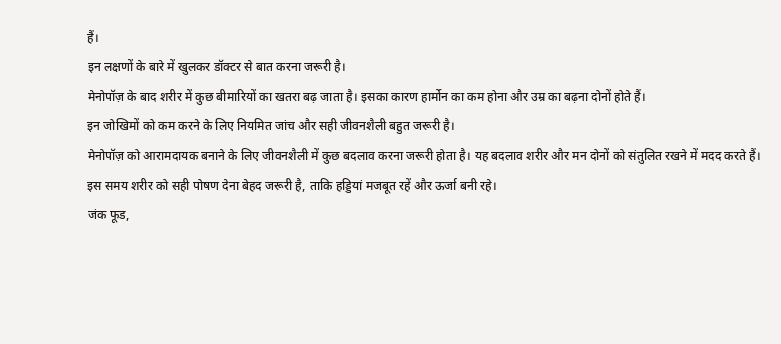हैं।
इन लक्षणों के बारे में खुलकर डॉक्टर से बात करना जरूरी है।
मेनोपॉज़ के बाद शरीर में कुछ बीमारियों का खतरा बढ़ जाता है। इसका कारण हार्मोन का कम होना और उम्र का बढ़ना दोनों होते हैं।
इन जोखिमों को कम करने के लिए नियमित जांच और सही जीवनशैली बहुत जरूरी है।
मेनोपॉज़ को आरामदायक बनाने के लिए जीवनशैली में कुछ बदलाव करना जरूरी होता है। यह बदलाव शरीर और मन दोनों को संतुलित रखने में मदद करते हैं।
इस समय शरीर को सही पोषण देना बेहद जरूरी है, ताकि हड्डियां मजबूत रहें और ऊर्जा बनी रहे।
जंक फूड,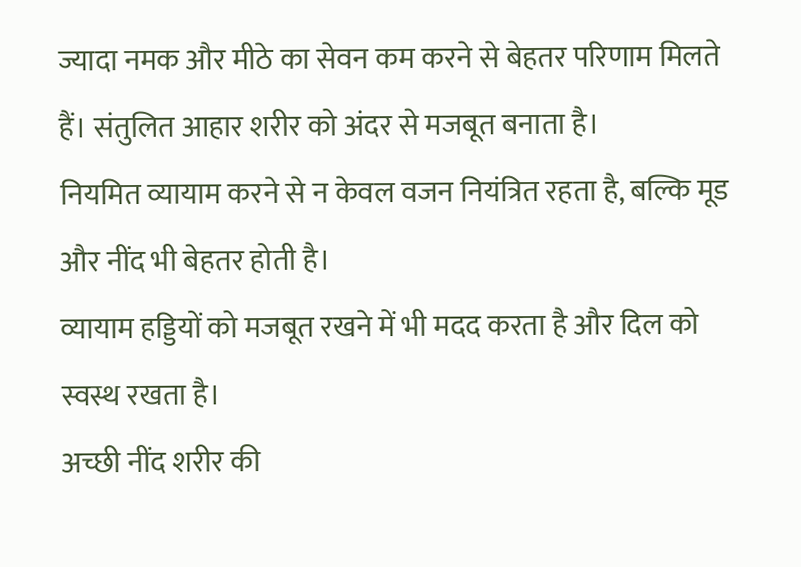ज्यादा नमक और मीठे का सेवन कम करने से बेहतर परिणाम मिलते हैं। संतुलित आहार शरीर को अंदर से मजबूत बनाता है।
नियमित व्यायाम करने से न केवल वजन नियंत्रित रहता है, बल्कि मूड और नींद भी बेहतर होती है।
व्यायाम हड्डियों को मजबूत रखने में भी मदद करता है और दिल को स्वस्थ रखता है।
अच्छी नींद शरीर की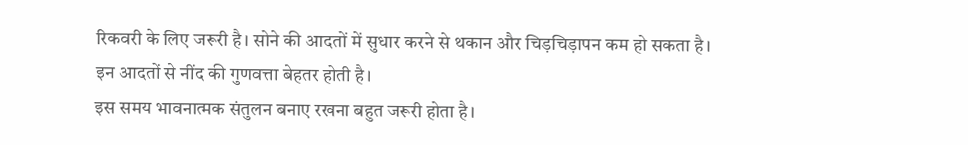रिकवरी के लिए जरूरी है। सोने की आदतों में सुधार करने से थकान और चिड़चिड़ापन कम हो सकता है।
इन आदतों से नींद की गुणवत्ता बेहतर होती है।
इस समय भावनात्मक संतुलन बनाए रखना बहुत जरूरी होता है।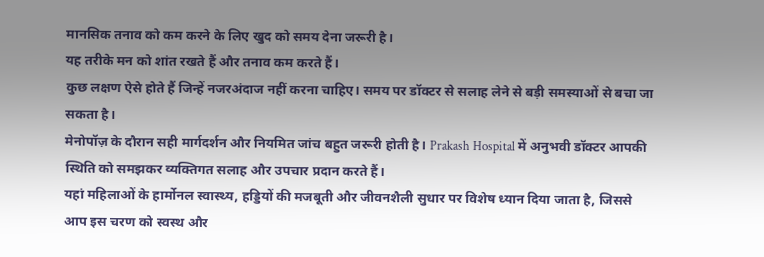मानसिक तनाव को कम करने के लिए खुद को समय देना जरूरी है।
यह तरीके मन को शांत रखते हैं और तनाव कम करते हैं।
कुछ लक्षण ऐसे होते हैं जिन्हें नजरअंदाज नहीं करना चाहिए। समय पर डॉक्टर से सलाह लेने से बड़ी समस्याओं से बचा जा सकता है।
मेनोपॉज़ के दौरान सही मार्गदर्शन और नियमित जांच बहुत जरूरी होती है। Prakash Hospital में अनुभवी डॉक्टर आपकी स्थिति को समझकर व्यक्तिगत सलाह और उपचार प्रदान करते हैं।
यहां महिलाओं के हार्मोनल स्वास्थ्य, हड्डियों की मजबूती और जीवनशैली सुधार पर विशेष ध्यान दिया जाता है, जिससे आप इस चरण को स्वस्थ और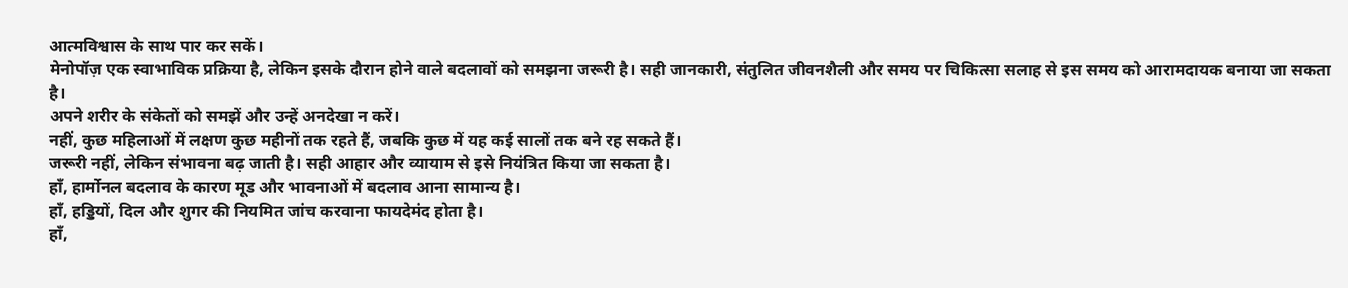आत्मविश्वास के साथ पार कर सकें।
मेनोपॉज़ एक स्वाभाविक प्रक्रिया है, लेकिन इसके दौरान होने वाले बदलावों को समझना जरूरी है। सही जानकारी, संतुलित जीवनशैली और समय पर चिकित्सा सलाह से इस समय को आरामदायक बनाया जा सकता है।
अपने शरीर के संकेतों को समझें और उन्हें अनदेखा न करें।
नहीं, कुछ महिलाओं में लक्षण कुछ महीनों तक रहते हैं, जबकि कुछ में यह कई सालों तक बने रह सकते हैं।
जरूरी नहीं, लेकिन संभावना बढ़ जाती है। सही आहार और व्यायाम से इसे नियंत्रित किया जा सकता है।
हाँ, हार्मोनल बदलाव के कारण मूड और भावनाओं में बदलाव आना सामान्य है।
हाँ, हड्डियों, दिल और शुगर की नियमित जांच करवाना फायदेमंद होता है।
हाँ,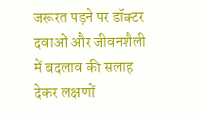जरूरत पड़ने पर डॉक्टर दवाओं और जीवनशैली में बदलाव की सलाह देकर लक्षणों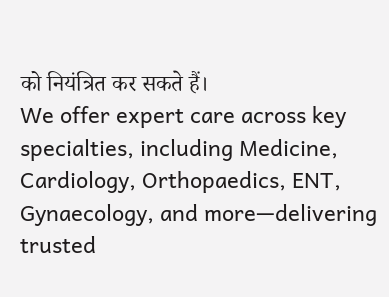को नियंत्रित कर सकते हैं।
We offer expert care across key specialties, including Medicine, Cardiology, Orthopaedics, ENT, Gynaecology, and more—delivering trusted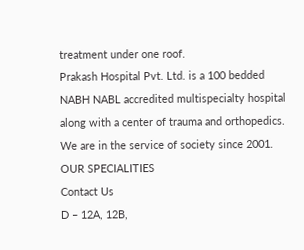treatment under one roof.
Prakash Hospital Pvt. Ltd. is a 100 bedded NABH NABL accredited multispecialty hospital along with a center of trauma and orthopedics. We are in the service of society since 2001.
OUR SPECIALITIES
Contact Us
D – 12A, 12B,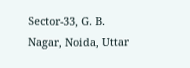Sector-33, G. B. Nagar, Noida, Uttar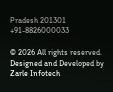Pradesh 201301
+91-8826000033

© 2026 All rights reserved.
Designed and Developed by Zarle Infotech